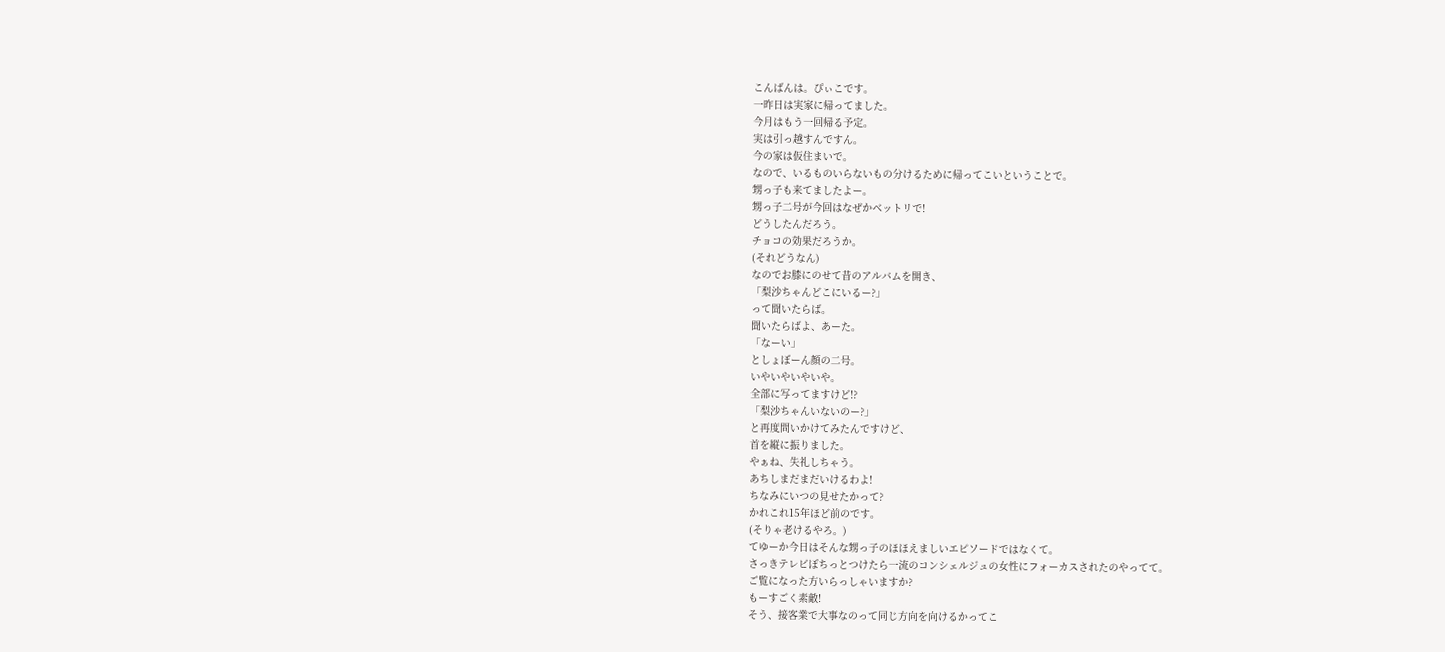こんばんは。ぴぃこです。
一昨日は実家に帰ってました。
今月はもう一回帰る予定。
実は引っ越すんですん。
今の家は仮住まいで。
なので、いるものいらないもの分けるために帰ってこいということで。
甥っ子も来てましたよー。
甥っ子二号が今回はなぜかベットリで!
どうしたんだろう。
チョコの効果だろうか。
(それどうなん)
なのでお膝にのせて昔のアルバムを開き、
「梨沙ちゃんどこにいるー?」
って聞いたらば。
聞いたらばよ、あーた。
「なーい」
としょぼーん顔の二号。
いやいやいやいや。
全部に写ってますけど!?
「梨沙ちゃんいないのー?」
と再度問いかけてみたんですけど、
首を縦に振りました。
やぁね、失礼しちゃう。
あちしまだまだいけるわよ!
ちなみにいつの見せたかって?
かれこれ15年ほど前のです。
(そりゃ老けるやろ。)
てゆーか今日はそんな甥っ子のほほえましいエピソードではなくて。
さっきテレビぽちっとつけたら一流のコンシェルジュの女性にフォーカスされたのやってて。
ご覧になった方いらっしゃいますか?
もーすごく素敵!
そう、接客業で大事なのって同じ方向を向けるかってこ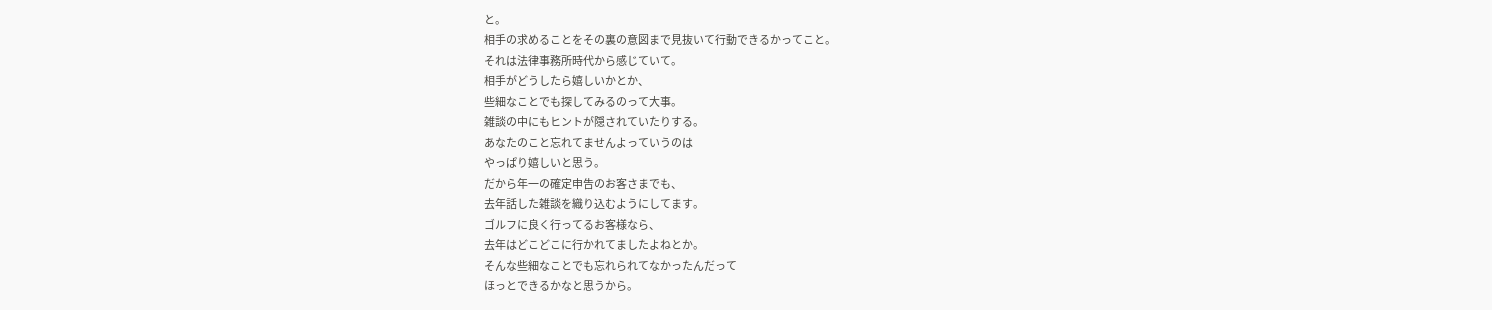と。
相手の求めることをその裏の意図まで見抜いて行動できるかってこと。
それは法律事務所時代から感じていて。
相手がどうしたら嬉しいかとか、
些細なことでも探してみるのって大事。
雑談の中にもヒントが隠されていたりする。
あなたのこと忘れてませんよっていうのは
やっぱり嬉しいと思う。
だから年一の確定申告のお客さまでも、
去年話した雑談を織り込むようにしてます。
ゴルフに良く行ってるお客様なら、
去年はどこどこに行かれてましたよねとか。
そんな些細なことでも忘れられてなかったんだって
ほっとできるかなと思うから。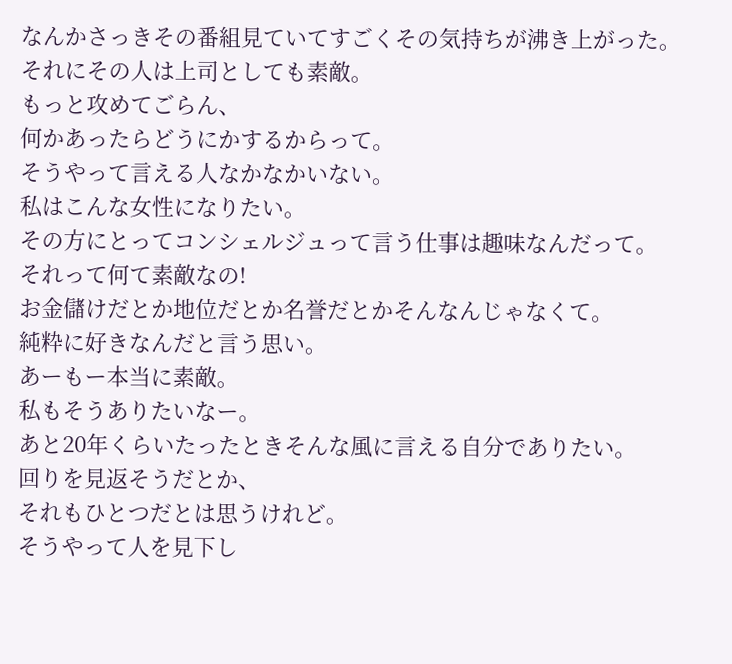なんかさっきその番組見ていてすごくその気持ちが沸き上がった。
それにその人は上司としても素敵。
もっと攻めてごらん、
何かあったらどうにかするからって。
そうやって言える人なかなかいない。
私はこんな女性になりたい。
その方にとってコンシェルジュって言う仕事は趣味なんだって。
それって何て素敵なの!
お金儲けだとか地位だとか名誉だとかそんなんじゃなくて。
純粋に好きなんだと言う思い。
あーもー本当に素敵。
私もそうありたいなー。
あと20年くらいたったときそんな風に言える自分でありたい。
回りを見返そうだとか、
それもひとつだとは思うけれど。
そうやって人を見下し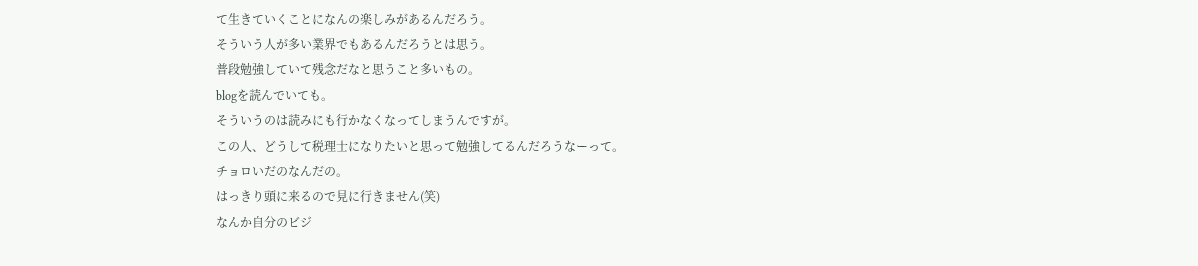て生きていくことになんの楽しみがあるんだろう。
そういう人が多い業界でもあるんだろうとは思う。
普段勉強していて残念だなと思うこと多いもの。
blogを読んでいても。
そういうのは読みにも行かなくなってしまうんですが。
この人、どうして税理士になりたいと思って勉強してるんだろうなーって。
チョロいだのなんだの。
はっきり頭に来るので見に行きません(笑)
なんか自分のビジ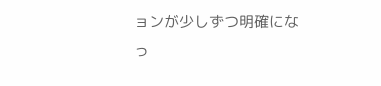ョンが少しずつ明確になっ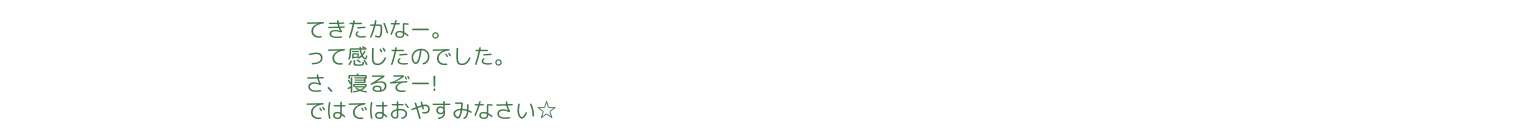てきたかなー。
って感じたのでした。
さ、寝るぞー!
ではではおやすみなさい☆